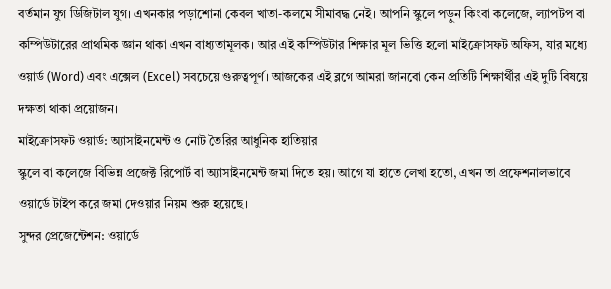বর্তমান যুগ ডিজিটাল যুগ। এখনকার পড়াশোনা কেবল খাতা-কলমে সীমাবদ্ধ নেই। আপনি স্কুলে পড়ুন কিংবা কলেজে, ল্যাপটপ বা কম্পিউটারের প্রাথমিক জ্ঞান থাকা এখন বাধ্যতামূলক। আর এই কম্পিউটার শিক্ষার মূল ভিত্তি হলো মাইক্রোসফট অফিস, যার মধ্যে ওয়ার্ড (Word) এবং এক্সেল (Excel) সবচেয়ে গুরুত্বপূর্ণ। আজকের এই ব্লগে আমরা জানবো কেন প্রতিটি শিক্ষার্থীর এই দুটি বিষয়ে দক্ষতা থাকা প্রয়োজন।
মাইক্রোসফট ওয়ার্ড: অ্যাসাইনমেন্ট ও নোট তৈরির আধুনিক হাতিয়ার
স্কুলে বা কলেজে বিভিন্ন প্রজেক্ট রিপোর্ট বা অ্যাসাইনমেন্ট জমা দিতে হয়। আগে যা হাতে লেখা হতো, এখন তা প্রফেশনালভাবে ওয়ার্ডে টাইপ করে জমা দেওয়ার নিয়ম শুরু হয়েছে।
সুন্দর প্রেজেন্টেশন: ওয়ার্ডে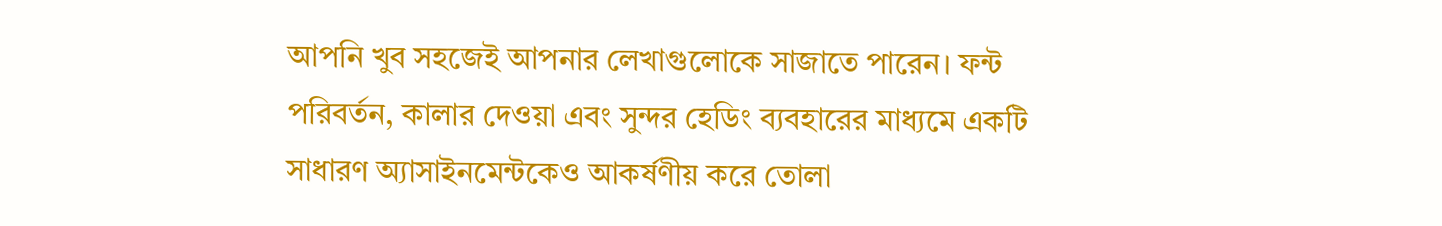আপনি খুব সহজেই আপনার লেখাগুলোকে সাজাতে পারেন। ফন্ট পরিবর্তন, কালার দেওয়া এবং সুন্দর হেডিং ব্যবহারের মাধ্যমে একটি সাধারণ অ্যাসাইনমেন্টকেও আকর্ষণীয় করে তোলা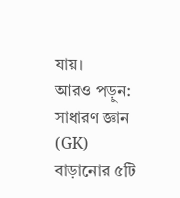যায়।
আরও পড়ুন: সাধারণ জ্ঞান (GK) বাড়ানোর ৫টি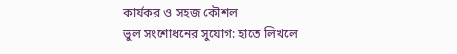কার্যকর ও সহজ কৌশল
ভুল সংশোধনের সুযোগ: হাতে লিখলে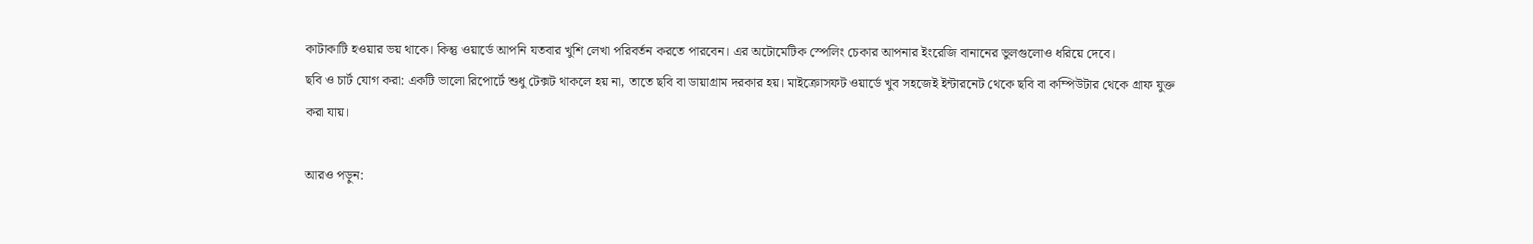কাটাকাটি হওয়ার ভয় থাকে। কিন্তু ওয়ার্ডে আপনি যতবার খুশি লেখা পরিবর্তন করতে পারবেন। এর অটোমেটিক স্পেলিং চেকার আপনার ইংরেজি বানানের ভুলগুলোও ধরিয়ে দেবে।
ছবি ও চার্ট যোগ করা: একটি ভালো রিপোর্টে শুধু টেক্সট থাকলে হয় না, তাতে ছবি বা ডায়াগ্রাম দরকার হয়। মাইক্রোসফট ওয়ার্ডে খুব সহজেই ইন্টারনেট থেকে ছবি বা কম্পিউটার থেকে গ্রাফ যুক্ত করা যায়।

আরও পড়ুন: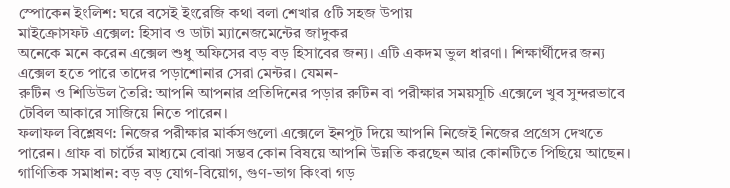স্পোকেন ইংলিশ: ঘরে বসেই ইংরেজি কথা বলা শেখার ৫টি সহজ উপায়
মাইক্রোসফট এক্সেল: হিসাব ও ডাটা ম্যানেজমেন্টের জাদুকর
অনেকে মনে করেন এক্সেল শুধু অফিসের বড় বড় হিসাবের জন্য। এটি একদম ভুল ধারণা। শিক্ষার্থীদের জন্য এক্সেল হতে পারে তাদের পড়াশোনার সেরা মেন্টর। যেমন-
রুটিন ও শিডিউল তৈরি: আপনি আপনার প্রতিদিনের পড়ার রুটিন বা পরীক্ষার সময়সূচি এক্সেলে খুব সুন্দরভাবে টেবিল আকারে সাজিয়ে নিতে পারেন।
ফলাফল বিশ্লেষণ: নিজের পরীক্ষার মার্কসগুলো এক্সেলে ইনপুট দিয়ে আপনি নিজেই নিজের প্রগ্রেস দেখতে পারেন। গ্রাফ বা চার্টের মাধ্যমে বোঝা সম্ভব কোন বিষয়ে আপনি উন্নতি করছেন আর কোনটিতে পিছিয়ে আছেন।
গাণিতিক সমাধান: বড় বড় যোগ-বিয়োগ, গুণ-ভাগ কিংবা গড়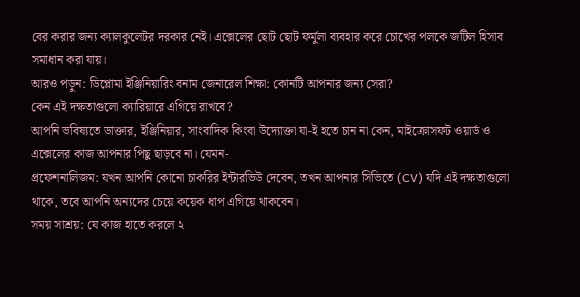বের করার জন্য ক্যালকুলেটর দরকার নেই। এক্সেলের ছোট ছোট ফর্মুলা ব্যবহার করে চোখের পলকে জটিল হিসাব সমাধান করা যায়।
আরও পড়ুন: ডিপ্লোমা ইঞ্জিনিয়ারিং বনাম জেনারেল শিক্ষা: কোনটি আপনার জন্য সেরা?
কেন এই দক্ষতাগুলো ক্যারিয়ারে এগিয়ে রাখবে?
আপনি ভবিষ্যতে ডাক্তার, ইঞ্জিনিয়ার, সাংবাদিক কিংবা উদ্যোক্তা যা-ই হতে চান না কেন, মাইক্রোসফট ওয়ার্ড ও এক্সেলের কাজ আপনার পিছু ছাড়বে না। যেমন-
প্রফেশনালিজম: যখন আপনি কোনো চাকরির ইন্টারভিউ দেবেন, তখন আপনার সিভিতে (CV) যদি এই দক্ষতাগুলো থাকে, তবে আপনি অন্যদের চেয়ে কয়েক ধাপ এগিয়ে থাকবেন।
সময় সাশ্রয়: যে কাজ হাতে করলে ২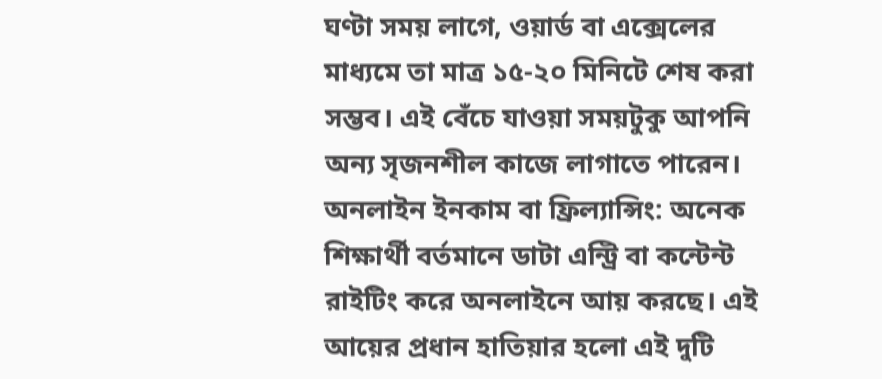ঘণ্টা সময় লাগে, ওয়ার্ড বা এক্সেলের মাধ্যমে তা মাত্র ১৫-২০ মিনিটে শেষ করা সম্ভব। এই বেঁচে যাওয়া সময়টুকু আপনি অন্য সৃজনশীল কাজে লাগাতে পারেন।
অনলাইন ইনকাম বা ফ্রিল্যান্সিং: অনেক শিক্ষার্থী বর্তমানে ডাটা এন্ট্রি বা কন্টেন্ট রাইটিং করে অনলাইনে আয় করছে। এই আয়ের প্রধান হাতিয়ার হলো এই দুটি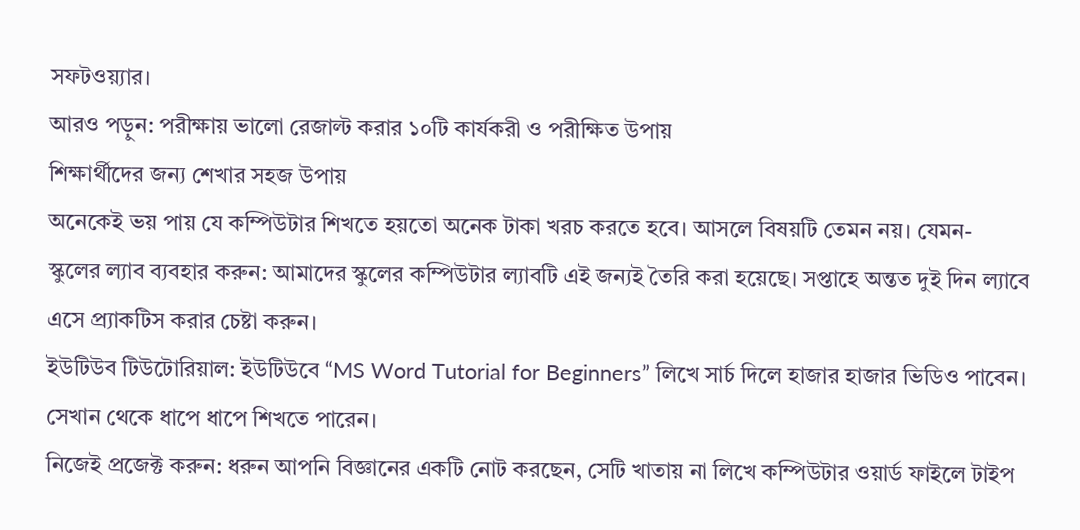সফটওয়্যার।
আরও পড়ুন: পরীক্ষায় ভালো রেজাল্ট করার ১০টি কার্যকরী ও পরীক্ষিত উপায়
শিক্ষার্থীদের জন্য শেখার সহজ উপায়
অনেকেই ভয় পায় যে কম্পিউটার শিখতে হয়তো অনেক টাকা খরচ করতে হবে। আসলে বিষয়টি তেমন নয়। যেমন-
স্কুলের ল্যাব ব্যবহার করুন: আমাদের স্কুলের কম্পিউটার ল্যাবটি এই জন্যই তৈরি করা হয়েছে। সপ্তাহে অন্তত দুই দিন ল্যাবে এসে প্র্যাকটিস করার চেষ্টা করুন।
ইউটিউব টিউটোরিয়াল: ইউটিউবে “MS Word Tutorial for Beginners” লিখে সার্চ দিলে হাজার হাজার ভিডিও পাবেন। সেখান থেকে ধাপে ধাপে শিখতে পারেন।
নিজেই প্রজেক্ট করুন: ধরুন আপনি বিজ্ঞানের একটি নোট করছেন, সেটি খাতায় না লিখে কম্পিউটার ওয়ার্ড ফাইলে টাইপ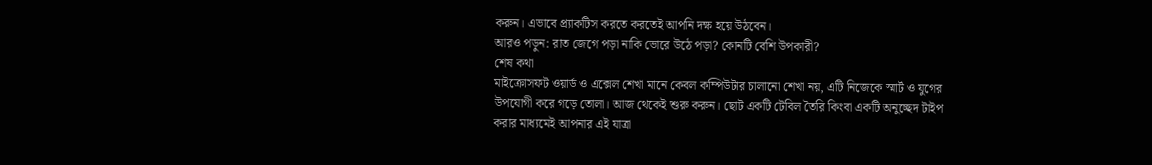করুন। এভাবে প্র্যাকটিস করতে করতেই আপনি দক্ষ হয়ে উঠবেন।
আরও পড়ুন: রাত জেগে পড়া নাকি ভোরে উঠে পড়া? কোনটি বেশি উপকারী?
শেষ কথা
মাইক্রোসফট ওয়ার্ড ও এক্সেল শেখা মানে কেবল কম্পিউটার চালানো শেখা নয়, এটি নিজেকে স্মার্ট ও যুগের উপযোগী করে গড়ে তোলা। আজ থেকেই শুরু করুন। ছোট একটি টেবিল তৈরি কিংবা একটি অনুচ্ছেদ টাইপ করার মাধ্যমেই আপনার এই যাত্রা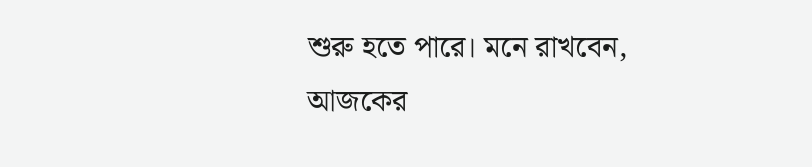শুরু হতে পারে। মনে রাখবেন, আজকের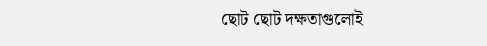ছোট ছোট দক্ষতাগুলোই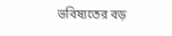ভবিষ্যতের বড়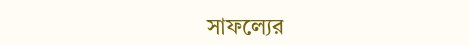সাফল্যের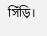সিঁড়ি।